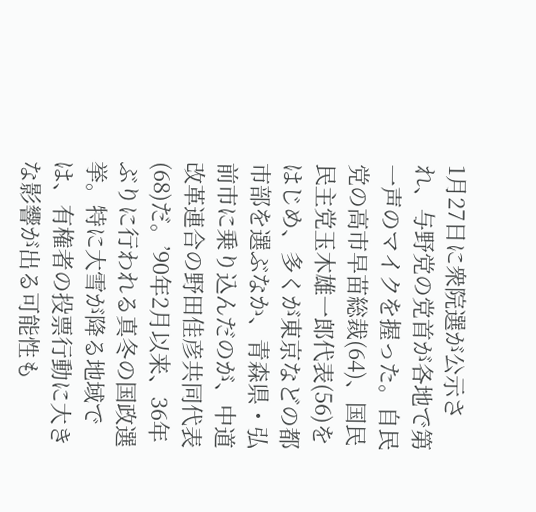1月27日に衆院選が公示され、与野党の党首が各地で第一声のマイクを握った。自民党の高市早苗総裁(64)、国民民主党玉木雄一郎代表(56)をはじめ、多くが東京などの都市部を選ぶなか、青森県・弘前市に乗り込んだのが、中道改革連合の野田佳彦共同代表(68)だ。’90年2月以来、36年ぶりに行われる真冬の国政選挙。特に大雪が降る地域では、有権者の投票行動に大きな影響が出る可能性も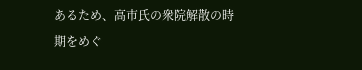あるため、高市氏の衆院解散の時期をめぐ